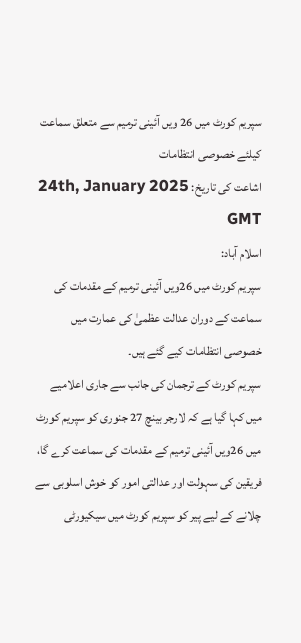سپریم کورٹ میں 26 ویں آئینی ترمیم سے متعلق سماعت کیلئے خصوصی انتظامات
اشاعت کی تاریخ: 24th, January 2025 GMT
اسلام آباد:
سپریم کورٹ میں 26ویں آئینی ترمیم کے مقدمات کی سماعت کے دوران عدالت عظمیٰ کی عمارت میں خصوصی انتظامات کیے گئے ہیں۔
سپریم کورٹ کے ترجمان کی جانب سے جاری اعلامیے میں کہا گیا ہے کہ لارجر بینچ 27 جنوری کو سپریم کورٹ میں 26ویں آئینی ترمیم کے مقدمات کی سماعت کرے گا، فریقین کی سہولت اور عدالتی امور کو خوش اسلوبی سے چلانے کے لیے پیر کو سپریم کورٹ میں سیکیورٹی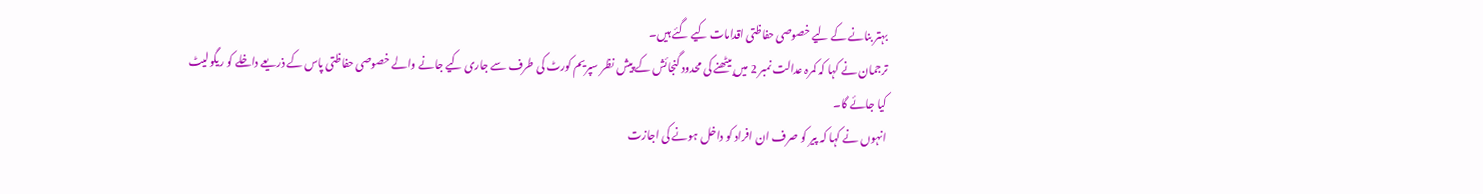بہتر بنانے کے لیے خصوصی حفاظتی اقدامات کیے گئے ہیں۔
ترجمان نے کہا کہ کمرہ عدالت نمبر 2 میں بیٹھنے کی محدود گنجائش کے پیش نظر سپریم کورٹ کی طرف سے جاری کیے جانے والے خصوصی حفاظتی پاس کے ذریعے داخلے کو ریگولیٹ کیا جائے گا۔
انہوں نے کہا کہ پیر کو صرف ان افراد کو داخل ہونے کی اجازت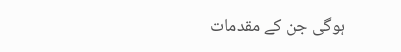ہوگی جن کے مقدمات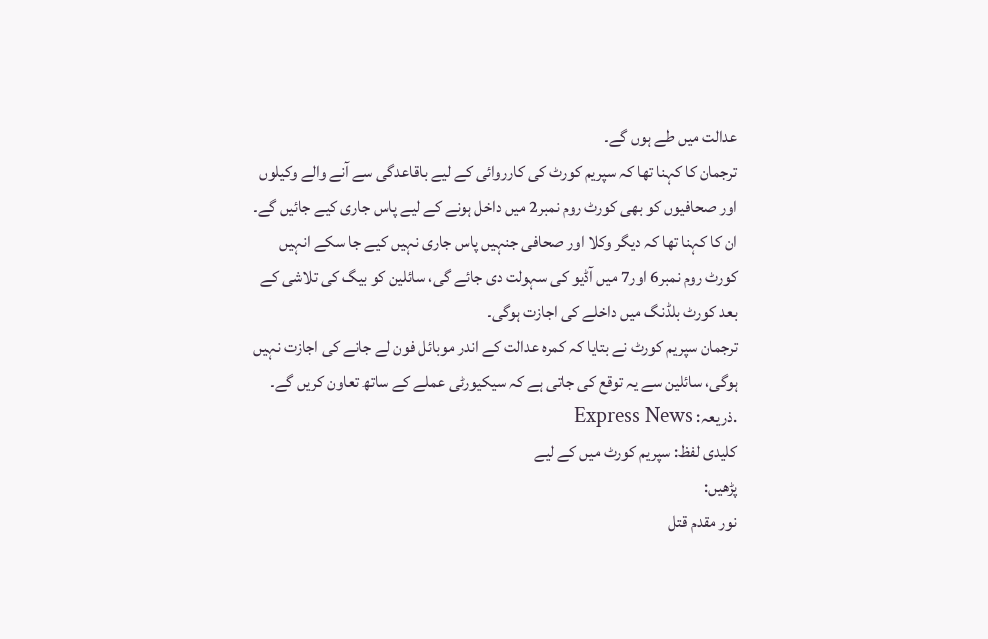عدالت میں طے ہوں گے۔
ترجمان کا کہنا تھا کہ سپریم کورٹ کی کارروائی کے لیے باقاعدگی سے آنے والے وکیلوں اور صحافیوں کو بھی کورٹ روم نمبر2 میں داخل ہونے کے لیے پاس جاری کیے جائیں گے۔
ان کا کہنا تھا کہ دیگر وکلا اور صحافی جنہیں پاس جاری نہیں کیے جا سکے انہیں کورٹ روم نمبر6 اور7 میں آڈیو کی سہولت دی جائے گی، سائلین کو بیگ کی تلاشی کے بعد کورٹ بلڈنگ میں داخلے کی اجازت ہوگی۔
ترجمان سپریم کورٹ نے بتایا کہ کمرہ عدالت کے اندر موبائل فون لے جانے کی اجازت نہیں ہوگی، سائلین سے یہ توقع کی جاتی ہے کہ سیکیورٹی عملے کے ساتھ تعاون کریں گے۔
.ذریعہ: Express News
کلیدی لفظ: سپریم کورٹ میں کے لیے
پڑھیں:
نور مقدم قتل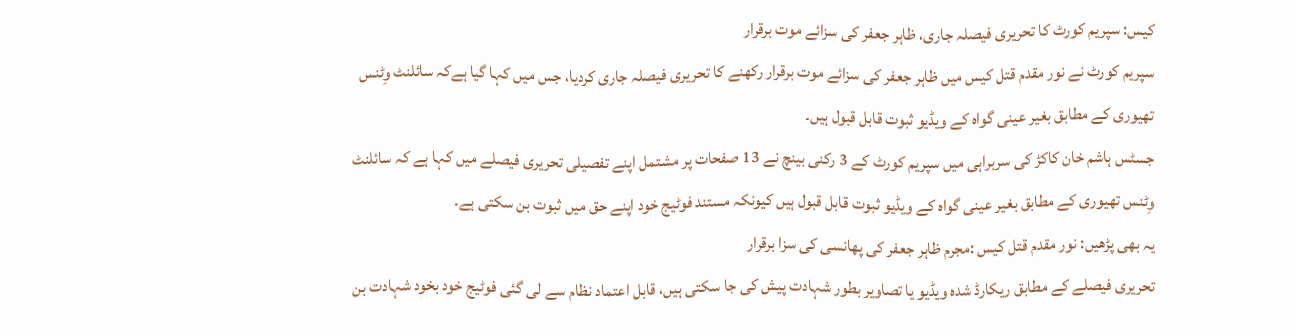کیس: سپریم کورٹ کا تحریری فیصلہ جاری، ظاہر جعفر کی سزائے موت برقرار
سپریم کورٹ نے نور مقدم قتل کیس میں ظاہر جعفر کی سزائے موت برقرار رکھنے کا تحریری فیصلہ جاری کردیا، جس میں کہا گیا ہےکہ سائلنٹ وِٹنس تھیوری کے مطابق بغیر عینی گواہ کے ویڈیو ثبوت قابل قبول ہیں۔
جسٹس ہاشم خان کاکڑ کی سربراہی میں سپریم کورٹ کے 3 رکنی بینچ نے 13 صفحات پر مشتمل اپنے تفصیلی تحریری فیصلے میں کہا ہے کہ سائلنٹ وِٹنس تھیوری کے مطابق بغیر عینی گواہ کے ویڈیو ثبوت قابل قبول ہیں کیونکہ مستند فوٹیج خود اپنے حق میں ثبوت بن سکتی ہے۔
یہ بھی پڑھیں: نور مقدم قتل کیس :مجرم ظاہر جعفر کی پھانسی کی سزا برقرار
تحریری فیصلے کے مطابق ریکارڈ شدہ ویڈیو یا تصاویر بطور شہادت پیش کی جا سکتی ہیں، قابل اعتماد نظام سے لی گئی فوٹیج خود بخود شہادت بن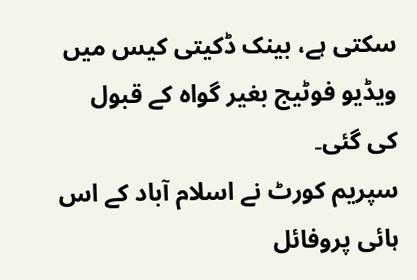سکتی ہے، بینک ڈکیتی کیس میں ویڈیو فوٹیج بغیر گواہ کے قبول کی گئی۔
سپریم کورٹ نے اسلام آباد کے اس ہائی پروفائل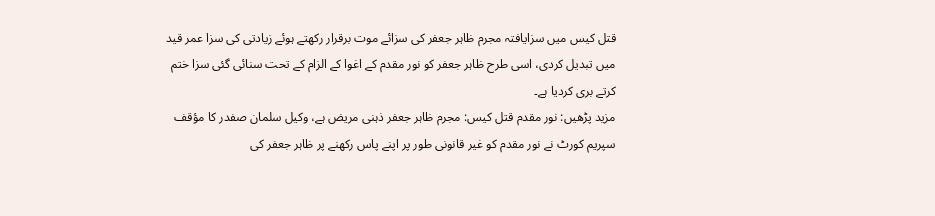قتل کیس میں سزایافتہ مجرم ظاہر جعفر کی سزائے موت برقرار رکھتے ہوئے زیادتی کی سزا عمر قید میں تبدیل کردی، اسی طرح ظاہر جعفر کو نور مقدم کے اغوا کے الزام کے تحت سنائی گئی سزا ختم کرتے بری کردیا ہے۔
مزید پڑھیں: نور مقدم قتل کیس: مجرم ظاہر جعفر ذہنی مریض ہے، وکیل سلمان صفدر کا مؤقف
سپریم کورٹ نے نور مقدم کو غیر قانونی طور پر اپنے پاس رکھنے پر ظاہر جعفر کی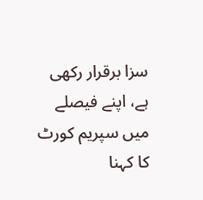سزا برقرار رکھی ہے، اپنے فیصلے میں سپریم کورٹ کا کہنا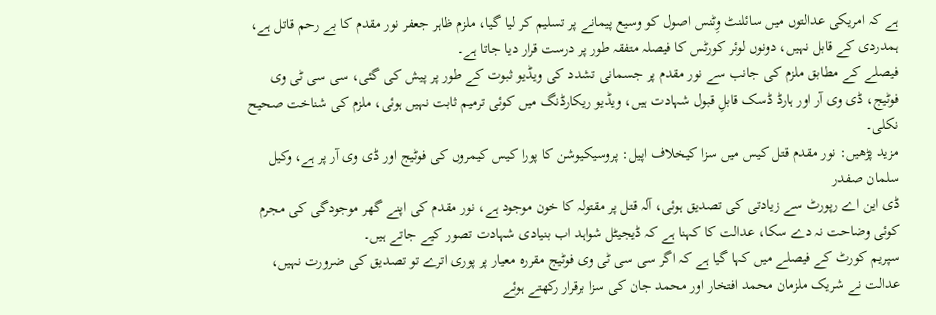ہے کہ امریکی عدالتوں میں سائلنٹ وِٹنس اصول کو وسیع پیمانے پر تسلیم کر لیا گیا، ملزم ظاہر جعفر نور مقدم کا بے رحم قاتل ہے، ہمدردی کے قابل نہیں، دونوں لوئر کورٹس کا فیصلہ متفقہ طور پر درست قرار دیا جاتا ہے۔
فیصلے کے مطابق ملزم کی جانب سے نور مقدم پر جسمانی تشدد کی ویڈیو ثبوت کے طور پر پیش کی گئی، سی سی ٹی وی فوٹیج، ڈی وی آر اور ہارڈ ڈسک قابلِ قبول شہادت ہیں، ویڈیو ریکارڈنگ میں کوئی ترمیم ثابت نہیں ہوئی، ملزم کی شناخت صحیح نکلی۔
مزید پڑھیں: نور مقدم قتل کیس میں سزا کیخلاف اپیل: پروسیکیوشن کا پورا کیس کیمروں کی فوٹیج اور ڈی وی آر پر ہے، وکیل سلمان صفدر
ڈی این اے رپورٹ سے زیادتی کی تصدیق ہوئی، آلہ قتل پر مقتولہ کا خون موجود ہے، نور مقدم کی اپنے گھر موجودگی کی مجرم کوئی وضاحت نہ دے سکا، عدالت کا کہنا ہے کہ ڈیجیٹل شواہد اب بنیادی شہادت تصور کیے جاتے ہیں۔
سپریم کورٹ کے فیصلے میں کہا گیا ہے کہ اگر سی سی ٹی وی فوٹیج مقررہ معیار پر پوری اترے تو تصدیق کی ضرورت نہیں، عدالت نے شریک ملزمان محمد افتخار اور محمد جان کی سزا برقرار رکھتے ہوئے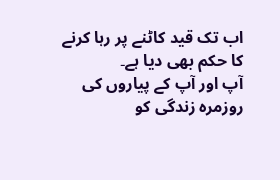اب تک قید کاٹنے پر رہا کرنے کا حکم بھی دیا ہے۔
آپ اور آپ کے پیاروں کی روزمرہ زندگی کو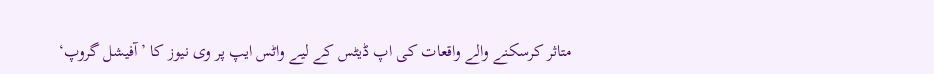متاثر کرسکنے والے واقعات کی اپ ڈیٹس کے لیے واٹس ایپ پر وی نیوز کا ’آفیشل گروپ‘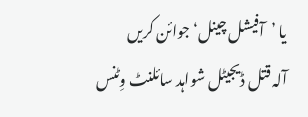یا ’آفیشل چینل‘ جوائن کریں
آلہ قتل ڈیجیٹل شواہد سائلنٹ وِٹنس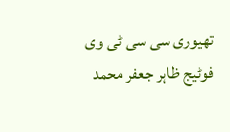تھیوری سی سی ٹی وی فوٹیج ظاہر جعفر محمد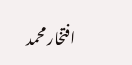افتخار محمد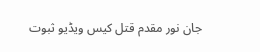جان نور مقدم قتل کیس ویڈیو ثبوت